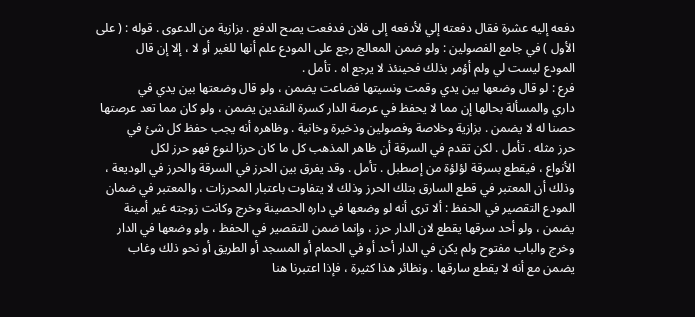دفعه إليه عشرة فقال دفعته إلي لأدفعه إلى فلان فدفعت يصح الدفع . بزازية من الدعوى . قوله : ( على
الأول ) في جامع الفصولين : ولو ضمن المعالج رجع على المودع علم أنها للغير أو لا ، إلا إن قال
المودع ليست لي ولم أؤمر بذلك فحينئذ لا يرجع اه . تأمل .
فرع : لو قال وضعها بين يدي وقمت ونسيتها فضاعت يضمن ، ولو قال وضعتها بين يدي في
داري والمسألة بحالها إن مما لا يحفظ في عرصة الدار كسرة النقدين يضمن ، ولو كان مما تعد عرصتها
حصنا له لا يضمن . بزازية وخلاصة وفصولين وذخيرة وخانية . وظاهره أنه يجب حفظ كل شئ في
حرز مثله . تأمل . لكن تقدم في السرقة أن ظاهر المذهب كل ما كان حرزا لنوع فهو حرز لكل
الأنواع ، فيقطع بسرقة لؤلؤة من إصطبل . تأمل . وقد يفرق بين الحرز في السرقة والحرز في الوديعة ،
وذلك أن المعتبر في قطع السارق بتلك الحرز وذلك لا يتفاوت باعتبار المحرزات ، والمعتبر في ضمان
المودع التقصير في الحفظ : ألا ترى أنه لو وضعها في داره الحصينة وخرج وكانت زوجته غير أمينة
يضمن ، ولو أحد سرقها يقطع لان الدار حرز ، وإنما ضمن للتقصير في الحفظ ، ولو وضعها في الدار
وخرج والباب مفتوح ولم يكن في الدار أحد أو في الحمام أو المسجد أو الطريق أو نحو ذلك وغاب
يضمن مع أنه لا يقطع سارقها . ونظائر هذا كثيرة ، فإذا اعتبرنا هنا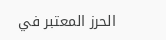الحرز المعتبر في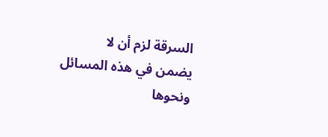السرقة لزم أن لا
يضمن في هذه المسائل ونحوها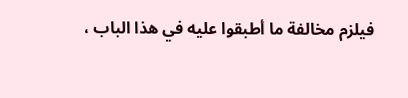فيلزم مخالفة ما أطبقوا عليه في هذا الباب ،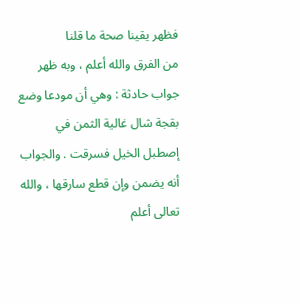فظهر يقينا صحة ما قلنا
من الفرق والله أعلم ، وبه ظهر جواب حادثة : وهي أن مودعا وضع بقجة شال غالية الثمن في
إصطبل الخيل فسرقت . والجواب أنه يضمن وإن قطع سارقها ، والله تعالى أعلم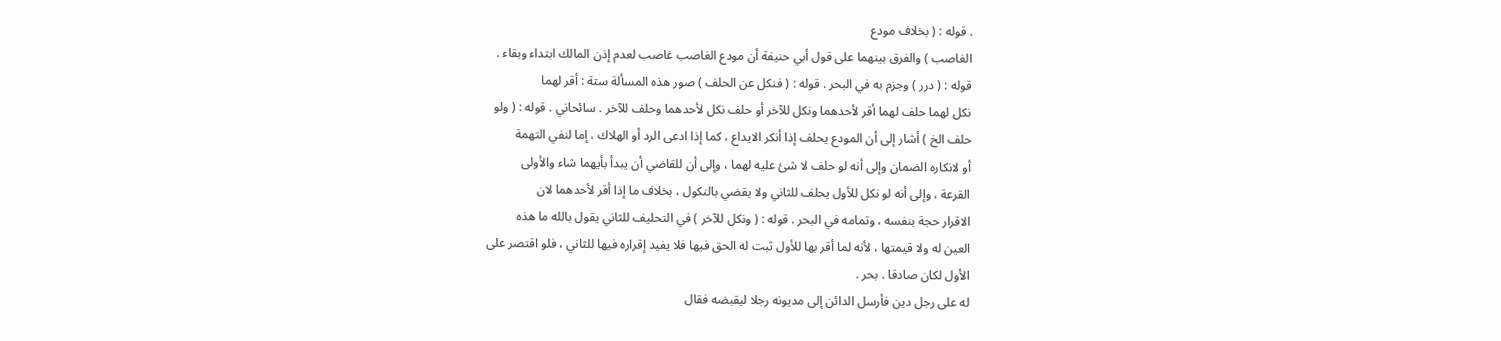. قوله : ( بخلاف مودع
الغاصب ) والفرق بينهما على قول أبي حنيفة أن مودع الغاصب غاصب لعدم إذن المالك ابتداء وبقاء .
قوله : ( درر ) وجزم به في البحر . قوله : ( فنكل عن الحلف ) صور هذه المسألة ستة : أقر لهما
نكل لهما حلف لهما أقر لأحدهما ونكل للآخر أو حلف نكل لأحدهما وحلف للآخر . سائحاني . قوله : ( ولو
حلف الخ ) أشار إلى أن المودع يحلف إذا أنكر الايداع ، كما إذا ادعى الرد أو الهلاك ، إما لنفي التهمة
أو لانكاره الضمان وإلى أنه لو حلف لا شئ عليه لهما ، وإلى أن للقاضي أن يبدأ بأيهما شاء والأولى
القرعة ، وإلى أنه لو نكل للأول يحلف للثاني ولا يقضي بالنكول ، بخلاف ما إذا أقر لأحدهما لان
الاقرار حجة بنفسه ، وتمامه في البحر . قوله : ( ونكل للآخر ) في التحليف للثاني يقول بالله ما هذه
العين له ولا قيمتها ، لأنه لما أقر بها للأول ثبت له الحق فيها فلا يفيد إقراره فيها للثاني ، فلو اقتصر على
الأول لكان صادقا . بحر .
له على رجل دين فأرسل الدائن إلى مديونه رجلا ليقبضه فقال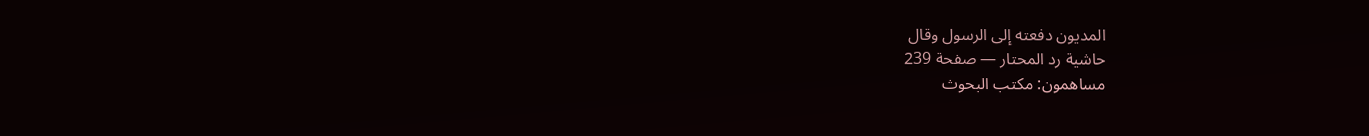المديون دفعته إلى الرسول وقال
حاشية رد المحتار — صفحة 239
مساهمون: مكتب البحوث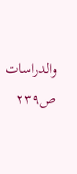والدراسات
ص٢٣٩